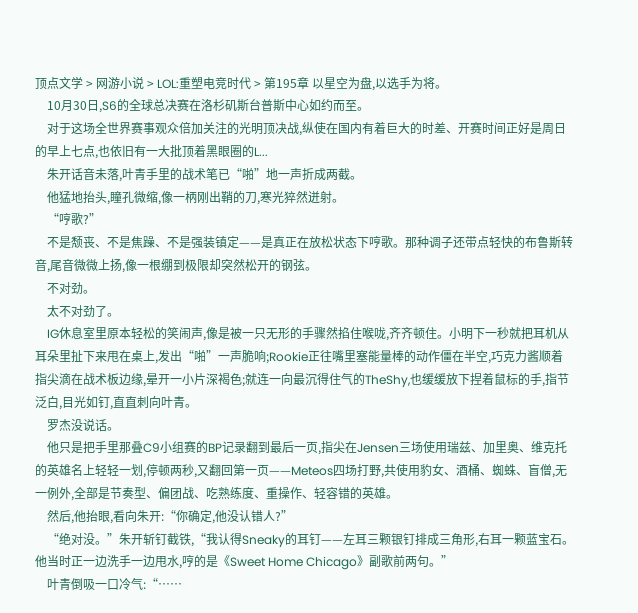顶点文学 > 网游小说 > LOL:重塑电竞时代 > 第195章 以星空为盘,以选手为将。
    10月30日,S6的全球总决赛在洛杉矶斯台普斯中心如约而至。
    对于这场全世界赛事观众倍加关注的光明顶决战,纵使在国内有着巨大的时差、开赛时间正好是周日的早上七点,也依旧有一大批顶着黑眼圈的L...
    朱开话音未落,叶青手里的战术笔已“啪”地一声折成两截。
    他猛地抬头,瞳孔微缩,像一柄刚出鞘的刀,寒光猝然迸射。
    “哼歌?”
    不是颓丧、不是焦躁、不是强装镇定——是真正在放松状态下哼歌。那种调子还带点轻快的布鲁斯转音,尾音微微上扬,像一根绷到极限却突然松开的钢弦。
    不对劲。
    太不对劲了。
    IG休息室里原本轻松的笑闹声,像是被一只无形的手骤然掐住喉咙,齐齐顿住。小明下一秒就把耳机从耳朵里扯下来甩在桌上,发出“啪”一声脆响;Rookie正往嘴里塞能量棒的动作僵在半空,巧克力酱顺着指尖滴在战术板边缘,晕开一小片深褐色;就连一向最沉得住气的TheShy,也缓缓放下捏着鼠标的手,指节泛白,目光如钉,直直刺向叶青。
    罗杰没说话。
    他只是把手里那叠C9小组赛的BP记录翻到最后一页,指尖在Jensen三场使用瑞兹、加里奥、维克托的英雄名上轻轻一划,停顿两秒,又翻回第一页——Meteos四场打野,共使用豹女、酒桶、蜘蛛、盲僧,无一例外,全部是节奏型、偏团战、吃熟练度、重操作、轻容错的英雄。
    然后,他抬眼,看向朱开:“你确定,他没认错人?”
    “绝对没。”朱开斩钉截铁,“我认得Sneaky的耳钉——左耳三颗银钉排成三角形,右耳一颗蓝宝石。他当时正一边洗手一边甩水,哼的是《Sweet Home Chicago》副歌前两句。”
    叶青倒吸一口冷气:“……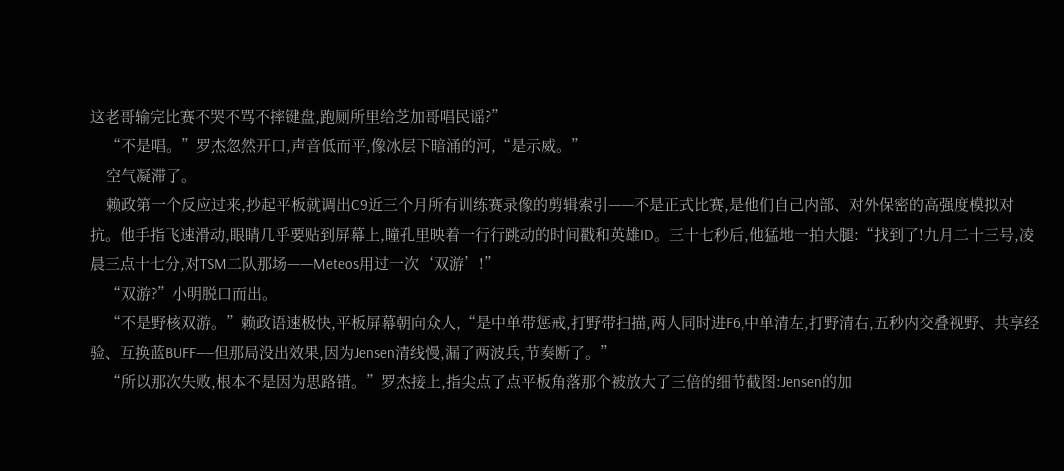这老哥输完比赛不哭不骂不摔键盘,跑厕所里给芝加哥唱民谣?”
    “不是唱。”罗杰忽然开口,声音低而平,像冰层下暗涌的河,“是示威。”
    空气凝滞了。
    赖政第一个反应过来,抄起平板就调出C9近三个月所有训练赛录像的剪辑索引——不是正式比赛,是他们自己内部、对外保密的高强度模拟对抗。他手指飞速滑动,眼睛几乎要贴到屏幕上,瞳孔里映着一行行跳动的时间戳和英雄ID。三十七秒后,他猛地一拍大腿:“找到了!九月二十三号,凌晨三点十七分,对TSM二队那场——Meteos用过一次‘双游’!”
    “双游?”小明脱口而出。
    “不是野核双游。”赖政语速极快,平板屏幕朝向众人,“是中单带惩戒,打野带扫描,两人同时进F6,中单清左,打野清右,五秒内交叠视野、共享经验、互换蓝BUFF——但那局没出效果,因为Jensen清线慢,漏了两波兵,节奏断了。”
    “所以那次失败,根本不是因为思路错。”罗杰接上,指尖点了点平板角落那个被放大了三倍的细节截图:Jensen的加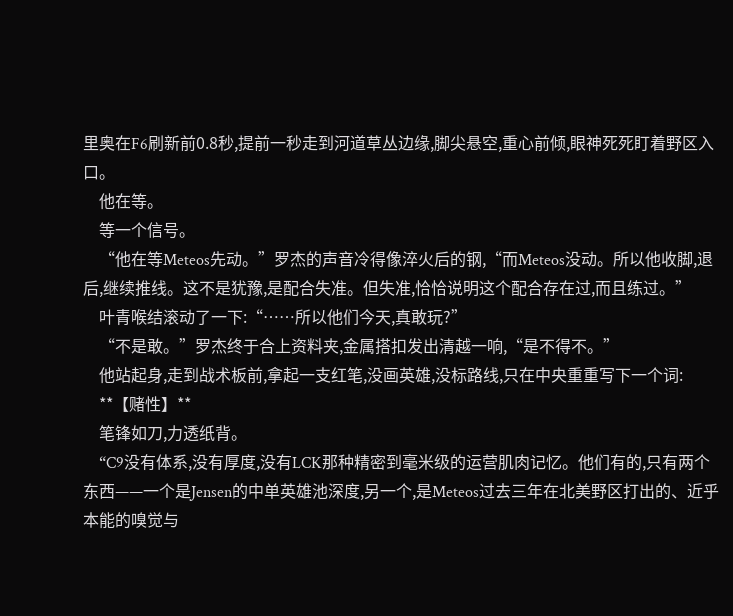里奥在F6刷新前0.8秒,提前一秒走到河道草丛边缘,脚尖悬空,重心前倾,眼神死死盯着野区入口。
    他在等。
    等一个信号。
    “他在等Meteos先动。”罗杰的声音冷得像淬火后的钢,“而Meteos没动。所以他收脚,退后,继续推线。这不是犹豫,是配合失准。但失准,恰恰说明这个配合存在过,而且练过。”
    叶青喉结滚动了一下:“……所以他们今天,真敢玩?”
    “不是敢。”罗杰终于合上资料夹,金属搭扣发出清越一响,“是不得不。”
    他站起身,走到战术板前,拿起一支红笔,没画英雄,没标路线,只在中央重重写下一个词:
    **【赌性】**
    笔锋如刀,力透纸背。
    “C9没有体系,没有厚度,没有LCK那种精密到毫米级的运营肌肉记忆。他们有的,只有两个东西——一个是Jensen的中单英雄池深度,另一个,是Meteos过去三年在北美野区打出的、近乎本能的嗅觉与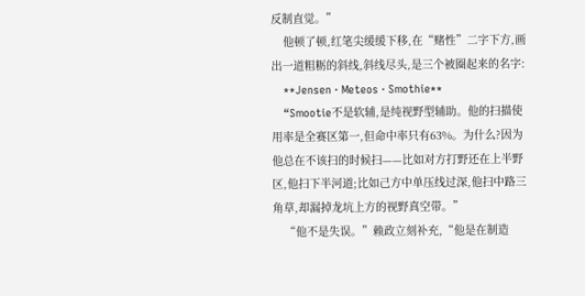反制直觉。”
    他顿了顿,红笔尖缓缓下移,在“赌性”二字下方,画出一道粗粝的斜线,斜线尽头,是三个被圈起来的名字:
    **Jensen · Meteos · Smothie**
    “Smootie不是软辅,是纯视野型辅助。他的扫描使用率是全赛区第一,但命中率只有63%。为什么?因为他总在不该扫的时候扫——比如对方打野还在上半野区,他扫下半河道;比如己方中单压线过深,他扫中路三角草,却漏掉龙坑上方的视野真空带。”
    “他不是失误。”赖政立刻补充,“他是在制造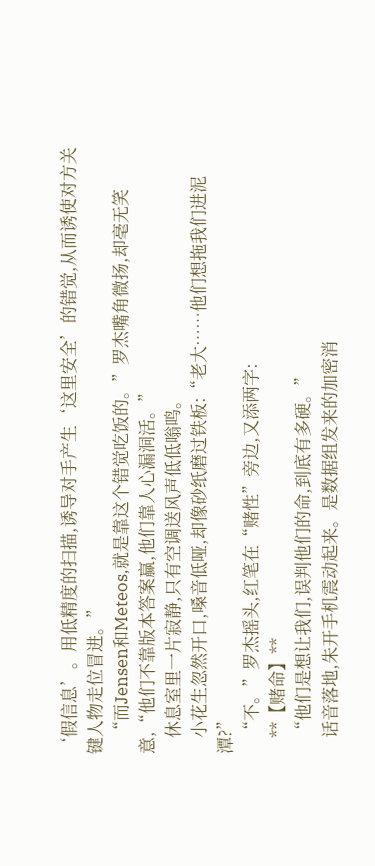‘假信息’。用低精度的扫描,诱导对手产生‘这里安全’的错觉,从而诱使对方关键人物走位冒进。”
    “而Jensen和Meteos,就是靠这个错觉吃饭的。”罗杰嘴角微扬,却毫无笑意,“他们不靠版本答案赢,他们靠人心漏洞活。”
    休息室里一片寂静,只有空调送风声低低嗡鸣。
    小花生忽然开口,嗓音低哑,却像砂纸磨过铁板:“老大……他们想拖我们进泥潭?”
    “不。”罗杰摇头,红笔在“赌性”旁边,又添两字:
    **【赌命】**
    “他们是想让我们,误判他们的命,到底有多硬。”
    话音落地,朱开手机震动起来。是数据组发来的加密消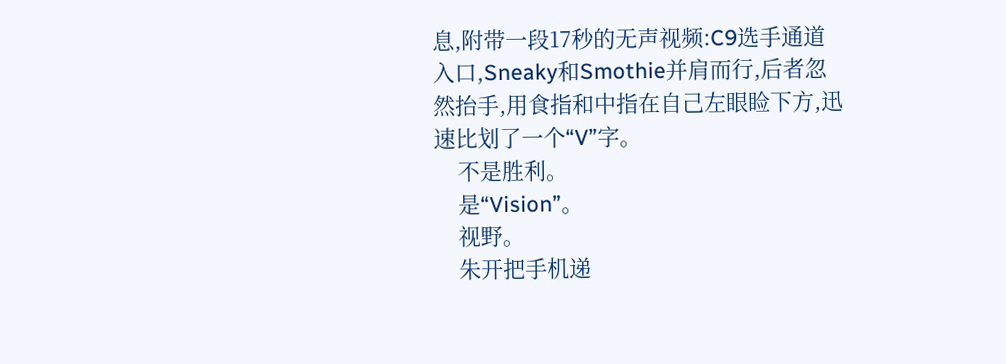息,附带一段17秒的无声视频:C9选手通道入口,Sneaky和Smothie并肩而行,后者忽然抬手,用食指和中指在自己左眼睑下方,迅速比划了一个“V”字。
    不是胜利。
    是“Vision”。
    视野。
    朱开把手机递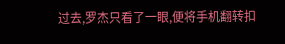过去,罗杰只看了一眼,便将手机翻转扣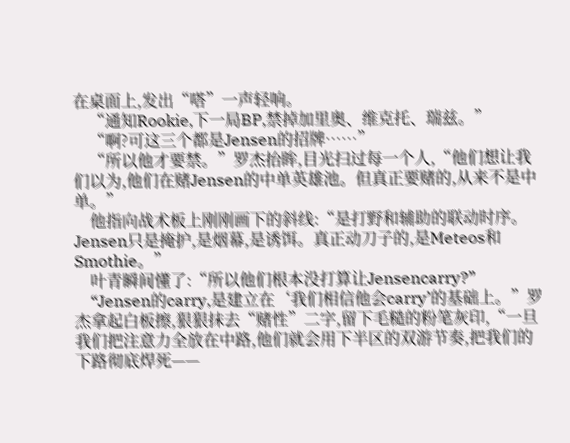在桌面上,发出“嗒”一声轻响。
    “通知Rookie,下一局BP,禁掉加里奥、维克托、瑞兹。”
    “啊?可这三个都是Jensen的招牌……”
    “所以他才要禁。”罗杰抬眸,目光扫过每一个人,“他们想让我们以为,他们在赌Jensen的中单英雄池。但真正要赌的,从来不是中单。”
    他指向战术板上刚刚画下的斜线:“是打野和辅助的联动时序。Jensen只是掩护,是烟幕,是诱饵。真正动刀子的,是Meteos和Smothie。”
    叶青瞬间懂了:“所以他们根本没打算让Jensencarry?”
    “Jensen的carry,是建立在‘我们相信他会carry’的基础上。”罗杰拿起白板擦,狠狠抹去“赌性”二字,留下毛糙的粉笔灰印,“一旦我们把注意力全放在中路,他们就会用下半区的双游节奏,把我们的下路彻底焊死——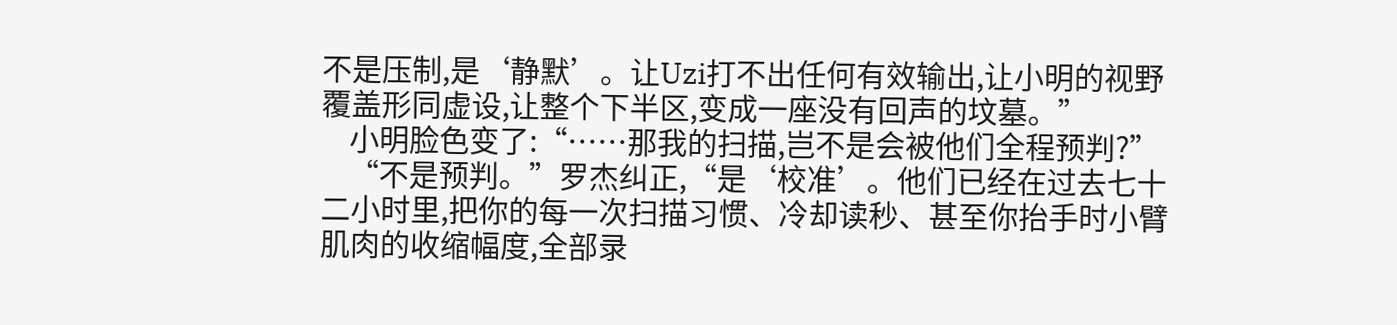不是压制,是‘静默’。让Uzi打不出任何有效输出,让小明的视野覆盖形同虚设,让整个下半区,变成一座没有回声的坟墓。”
    小明脸色变了:“……那我的扫描,岂不是会被他们全程预判?”
    “不是预判。”罗杰纠正,“是‘校准’。他们已经在过去七十二小时里,把你的每一次扫描习惯、冷却读秒、甚至你抬手时小臂肌肉的收缩幅度,全部录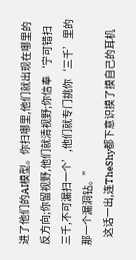进了他们的AI模型。你扫哪里,他们就出现在哪里的反方向;你留视野,他们就清视野;你信奉‘宁可错扫三千,不可漏扫一个’,他们就专门挑你‘三千’里的那一个漏洞钻。”
    这话一出,连TheShy都下意识摸了摸自己的耳机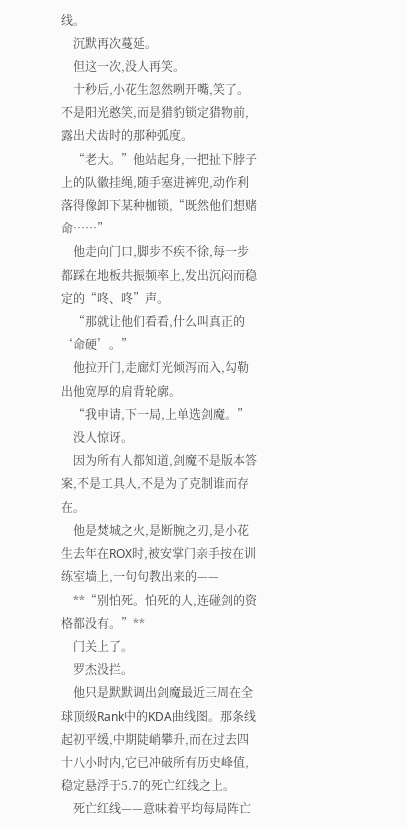线。
    沉默再次蔓延。
    但这一次,没人再笑。
    十秒后,小花生忽然咧开嘴,笑了。不是阳光憨笑,而是猎豹锁定猎物前,露出犬齿时的那种弧度。
    “老大。”他站起身,一把扯下脖子上的队徽挂绳,随手塞进裤兜,动作利落得像卸下某种枷锁,“既然他们想赌命……”
    他走向门口,脚步不疾不徐,每一步都踩在地板共振频率上,发出沉闷而稳定的“咚、咚”声。
    “那就让他们看看,什么叫真正的‘命硬’。”
    他拉开门,走廊灯光倾泻而入,勾勒出他宽厚的肩背轮廓。
    “我申请,下一局,上单选剑魔。”
    没人惊讶。
    因为所有人都知道,剑魔不是版本答案,不是工具人,不是为了克制谁而存在。
    他是焚城之火,是断腕之刃,是小花生去年在ROX时,被安掌门亲手按在训练室墙上,一句句教出来的——
    **“别怕死。怕死的人,连碰剑的资格都没有。”**
    门关上了。
    罗杰没拦。
    他只是默默调出剑魔最近三周在全球顶级Rank中的KDA曲线图。那条线起初平缓,中期陡峭攀升,而在过去四十八小时内,它已冲破所有历史峰值,稳定悬浮于5.7的死亡红线之上。
    死亡红线——意味着平均每局阵亡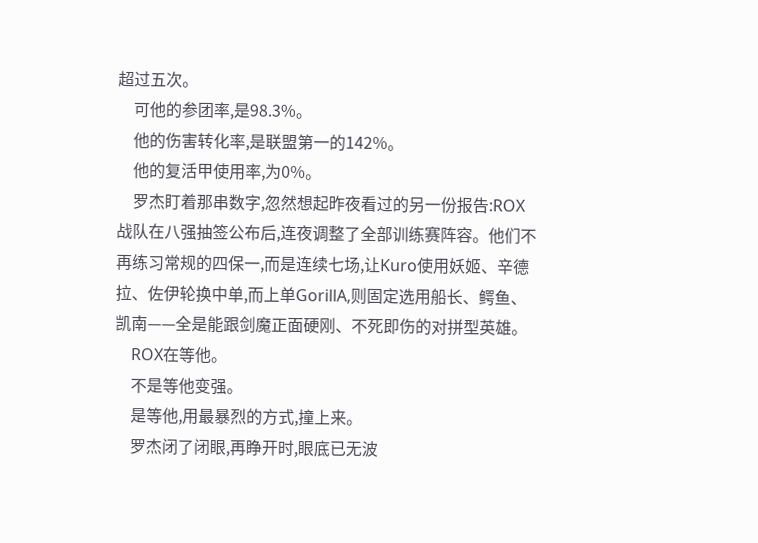超过五次。
    可他的参团率,是98.3%。
    他的伤害转化率,是联盟第一的142%。
    他的复活甲使用率,为0%。
    罗杰盯着那串数字,忽然想起昨夜看过的另一份报告:ROX战队在八强抽签公布后,连夜调整了全部训练赛阵容。他们不再练习常规的四保一,而是连续七场,让Kuro使用妖姬、辛德拉、佐伊轮换中单,而上单GorillA,则固定选用船长、鳄鱼、凯南——全是能跟剑魔正面硬刚、不死即伤的对拼型英雄。
    ROX在等他。
    不是等他变强。
    是等他,用最暴烈的方式,撞上来。
    罗杰闭了闭眼,再睁开时,眼底已无波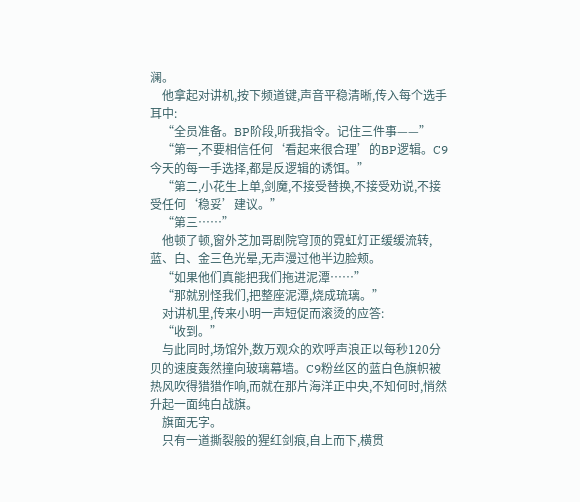澜。
    他拿起对讲机,按下频道键,声音平稳清晰,传入每个选手耳中:
    “全员准备。BP阶段,听我指令。记住三件事——”
    “第一,不要相信任何‘看起来很合理’的BP逻辑。C9今天的每一手选择,都是反逻辑的诱饵。”
    “第二,小花生上单,剑魔,不接受替换,不接受劝说,不接受任何‘稳妥’建议。”
    “第三……”
    他顿了顿,窗外芝加哥剧院穹顶的霓虹灯正缓缓流转,蓝、白、金三色光晕,无声漫过他半边脸颊。
    “如果他们真能把我们拖进泥潭……”
    “那就别怪我们,把整座泥潭,烧成琉璃。”
    对讲机里,传来小明一声短促而滚烫的应答:
    “收到。”
    与此同时,场馆外,数万观众的欢呼声浪正以每秒120分贝的速度轰然撞向玻璃幕墙。C9粉丝区的蓝白色旗帜被热风吹得猎猎作响,而就在那片海洋正中央,不知何时,悄然升起一面纯白战旗。
    旗面无字。
    只有一道撕裂般的猩红剑痕,自上而下,横贯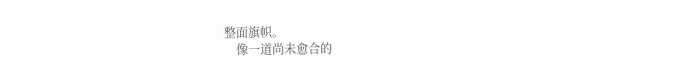整面旗帜。
    像一道尚未愈合的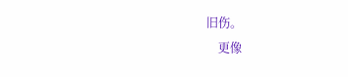旧伤。
    更像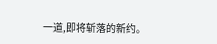一道,即将斩落的新约。